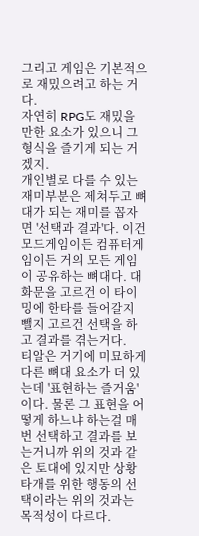그리고 게임은 기본적으로 재밌으려고 하는 거다.
자연히 RPG도 재밌을 만한 요소가 있으니 그 형식을 즐기게 되는 거겠지.
개인별로 다를 수 있는 재미부분은 제쳐두고 뼈대가 되는 재미를 꼽자면 '선택과 결과'다. 이건 모드게임이든 컴퓨터게임이든 거의 모든 게임이 공유하는 뼈대다. 대화문을 고르건 이 타이밍에 한타를 들어갈지 뺄지 고르건 선택을 하고 결과를 겪는거다.
티알은 거기에 미묘하게 다른 뼈대 요소가 더 있는데 '표현하는 즐거움'이다. 물론 그 표현을 어떻게 하느냐 하는걸 매번 선택하고 결과를 보는거니까 위의 것과 같은 토대에 있지만 상황타개를 위한 행동의 선택이라는 위의 것과는 목적성이 다르다.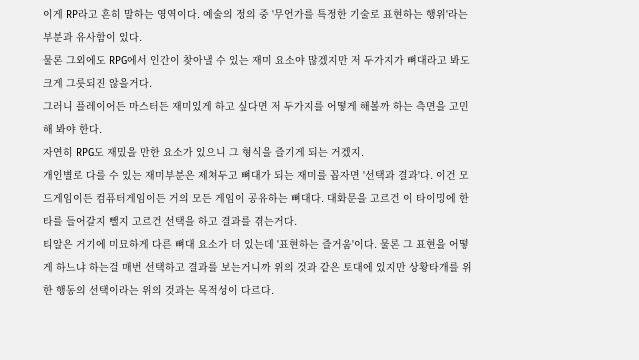이게 RP라고 흔히 말하는 영역이다. 예술의 정의 중 '무언가를 특정한 기술로 표현하는 행위'라는 부분과 유사함이 있다.
물론 그외에도 RPG에서 인간이 찾아낼 수 있는 재미 요소야 많겠지만 저 두가지가 뼈대라고 봐도 크게 그릇되진 않을거다.
그러니 플레이어든 마스터든 재미있게 하고 싶다면 저 두가지를 어떻게 해볼까 하는 측면을 고민해 봐야 한다.
자연히 RPG도 재밌을 만한 요소가 있으니 그 형식을 즐기게 되는 거겠지.
개인별로 다를 수 있는 재미부분은 제쳐두고 뼈대가 되는 재미를 꼽자면 '선택과 결과'다. 이건 모드게임이든 컴퓨터게임이든 거의 모든 게임이 공유하는 뼈대다. 대화문을 고르건 이 타이밍에 한타를 들어갈지 뺄지 고르건 선택을 하고 결과를 겪는거다.
티알은 거기에 미묘하게 다른 뼈대 요소가 더 있는데 '표현하는 즐거움'이다. 물론 그 표현을 어떻게 하느냐 하는걸 매번 선택하고 결과를 보는거니까 위의 것과 같은 토대에 있지만 상황타개를 위한 행동의 선택이라는 위의 것과는 목적성이 다르다.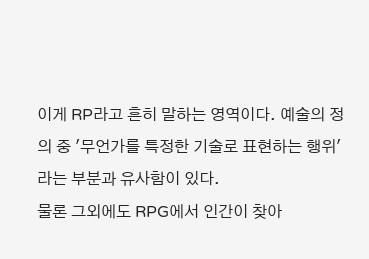이게 RP라고 흔히 말하는 영역이다. 예술의 정의 중 '무언가를 특정한 기술로 표현하는 행위'라는 부분과 유사함이 있다.
물론 그외에도 RPG에서 인간이 찾아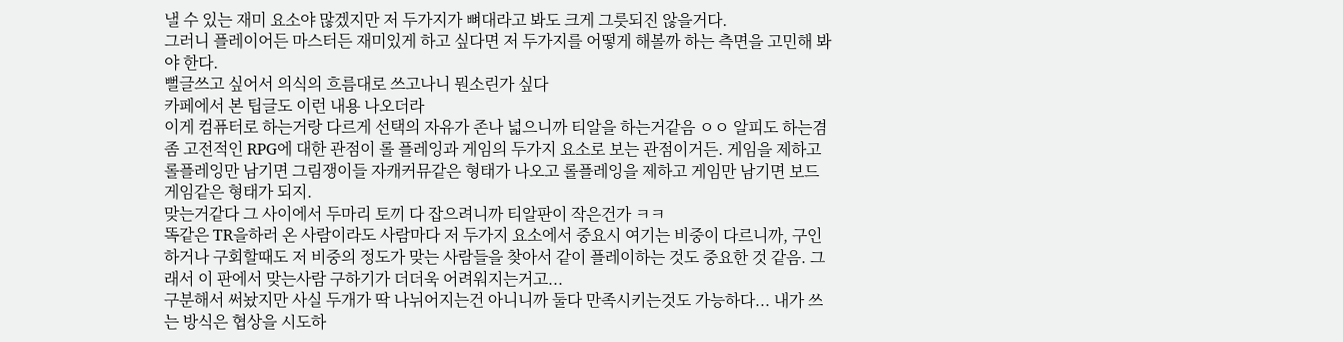낼 수 있는 재미 요소야 많겠지만 저 두가지가 뼈대라고 봐도 크게 그릇되진 않을거다.
그러니 플레이어든 마스터든 재미있게 하고 싶다면 저 두가지를 어떻게 해볼까 하는 측면을 고민해 봐야 한다.
뻘글쓰고 싶어서 의식의 흐름대로 쓰고나니 뭔소린가 싶다
카페에서 본 팁글도 이런 내용 나오더라
이게 컴퓨터로 하는거랑 다르게 선택의 자유가 존나 넓으니까 티알을 하는거같음 ㅇㅇ 알피도 하는겸
좀 고전적인 RPG에 대한 관점이 롤 플레잉과 게임의 두가지 요소로 보는 관점이거든. 게임을 제하고 롤플레잉만 남기면 그림쟁이들 자캐커뮤같은 형태가 나오고 롤플레잉을 제하고 게임만 남기면 보드게임같은 형태가 되지.
맞는거같다 그 사이에서 두마리 토끼 다 잡으려니까 티알판이 작은건가 ㅋㅋ
똑같은 TR을하러 온 사람이라도 사람마다 저 두가지 요소에서 중요시 여기는 비중이 다르니까, 구인하거나 구회할때도 저 비중의 정도가 맞는 사람들을 찾아서 같이 플레이하는 것도 중요한 것 같음. 그래서 이 판에서 맞는사람 구하기가 더더욱 어려워지는거고...
구분해서 써놨지만 사실 두개가 딱 나뉘어지는건 아니니까 둘다 만족시키는것도 가능하다... 내가 쓰는 방식은 협상을 시도하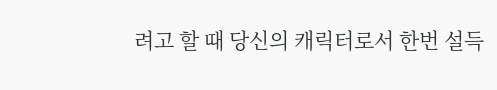려고 할 때 당신의 캐릭터로서 한번 설득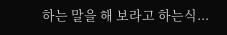하는 말을 해 보라고 하는식...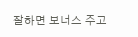잘하면 보너스 주고